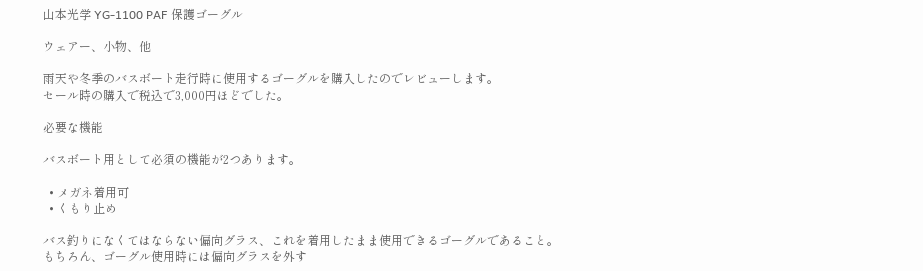山本光学 YG-1100 PAF 保護ゴーグル

ウェアー、小物、他

雨天や冬季のバスボート走行時に使用するゴーグルを購入したのでレビューします。
セール時の購入で税込で3,000円ほどでした。

必要な機能

バスボート用として必須の機能が2つあります。

  • メガネ着用可
  • くもり止め

バス釣りになくてはならない偏向グラス、これを着用したまま使用できるゴーグルであること。
もちろん、ゴーグル使用時には偏向グラスを外す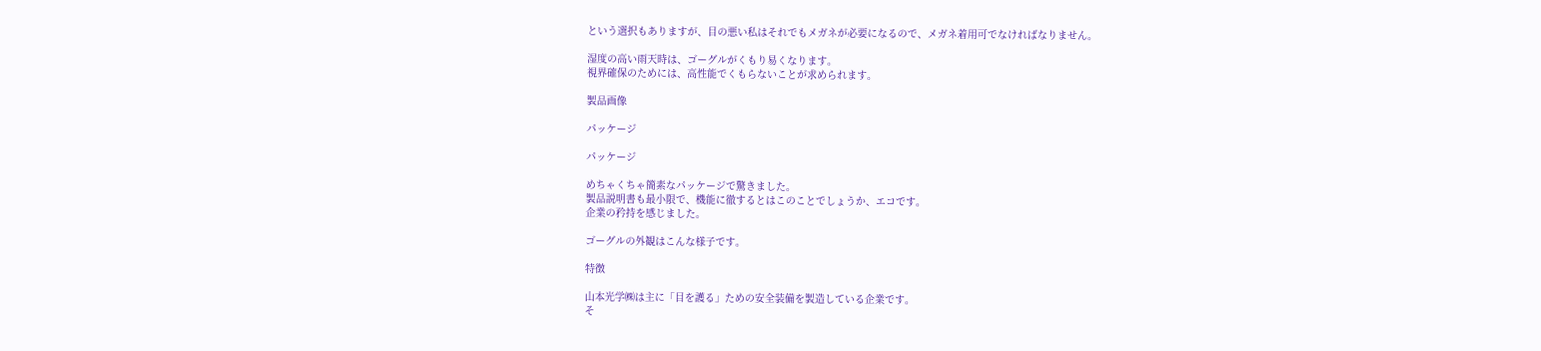という選択もありますが、目の悪い私はそれでもメガネが必要になるので、メガネ着用可でなければなりません。

湿度の高い雨天時は、ゴーグルがくもり易くなります。
視界確保のためには、高性能でくもらないことが求められます。

製品画像

パッケージ

パッケージ

めちゃくちゃ簡素なパッケージで驚きました。
製品説明書も最小限で、機能に徹するとはこのことでしょうか、エコです。
企業の矜持を感じました。

ゴーグルの外観はこんな様子です。

特徴

山本光学㈱は主に「目を護る」ための安全装備を製造している企業です。
そ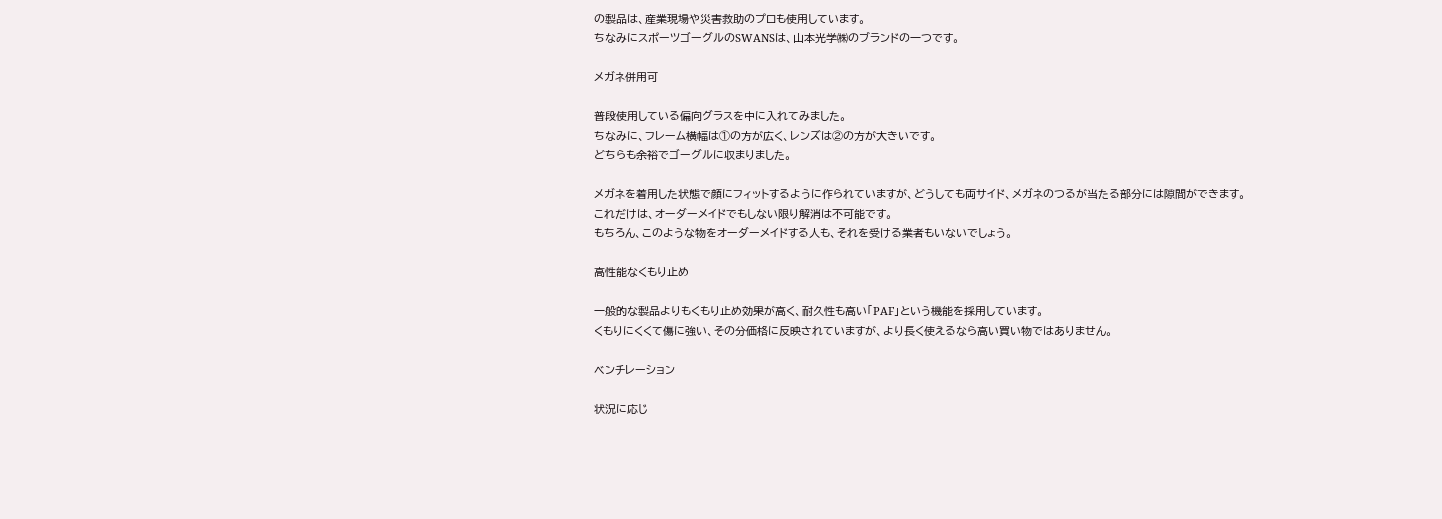の製品は、産業現場や災害救助のプロも使用しています。
ちなみにスポーツゴーグルのSWANSは、山本光学㈱のブランドの一つです。

メガネ併用可

普段使用している偏向グラスを中に入れてみました。
ちなみに、フレーム横幅は①の方が広く、レンズは②の方が大きいです。
どちらも余裕でゴーグルに収まりました。

メガネを着用した状態で顔にフィットするように作られていますが、どうしても両サイド、メガネのつるが当たる部分には隙間ができます。
これだけは、オーダーメイドでもしない限り解消は不可能です。
もちろん、このような物をオーダーメイドする人も、それを受ける業者もいないでしょう。

高性能なくもり止め

一般的な製品よりもくもり止め効果が高く、耐久性も高い「PAF」という機能を採用しています。
くもりにくくて傷に強い、その分価格に反映されていますが、より長く使えるなら高い買い物ではありません。

ベンチレーション

状況に応じ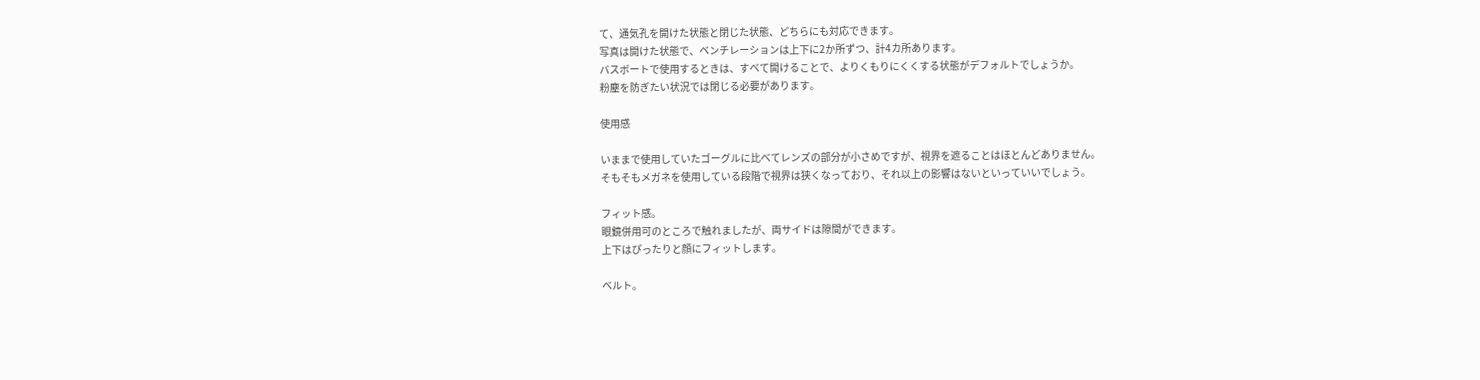て、通気孔を開けた状態と閉じた状態、どちらにも対応できます。
写真は開けた状態で、ベンチレーションは上下に2か所ずつ、計4カ所あります。
バスボートで使用するときは、すべて開けることで、よりくもりにくくする状態がデフォルトでしょうか。
粉塵を防ぎたい状況では閉じる必要があります。

使用感

いままで使用していたゴーグルに比べてレンズの部分が小さめですが、視界を遮ることはほとんどありません。
そもそもメガネを使用している段階で視界は狭くなっており、それ以上の影響はないといっていいでしょう。

フィット感。
眼鏡併用可のところで触れましたが、両サイドは隙間ができます。
上下はぴったりと顔にフィットします。

ベルト。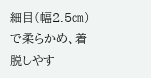細目(幅2.5㎝)で柔らかめ、着脱しやす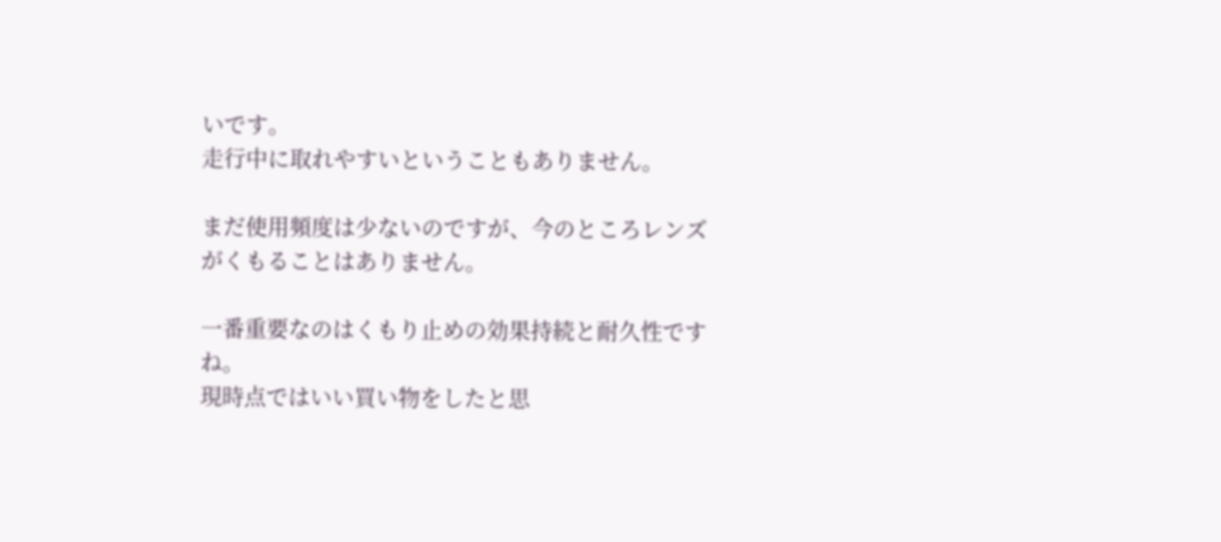いです。
走行中に取れやすいということもありません。

まだ使用頻度は少ないのですが、今のところレンズがくもることはありません。

一番重要なのはくもり止めの効果持続と耐久性ですね。
現時点ではいい買い物をしたと思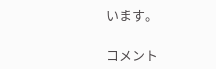います。

コメント